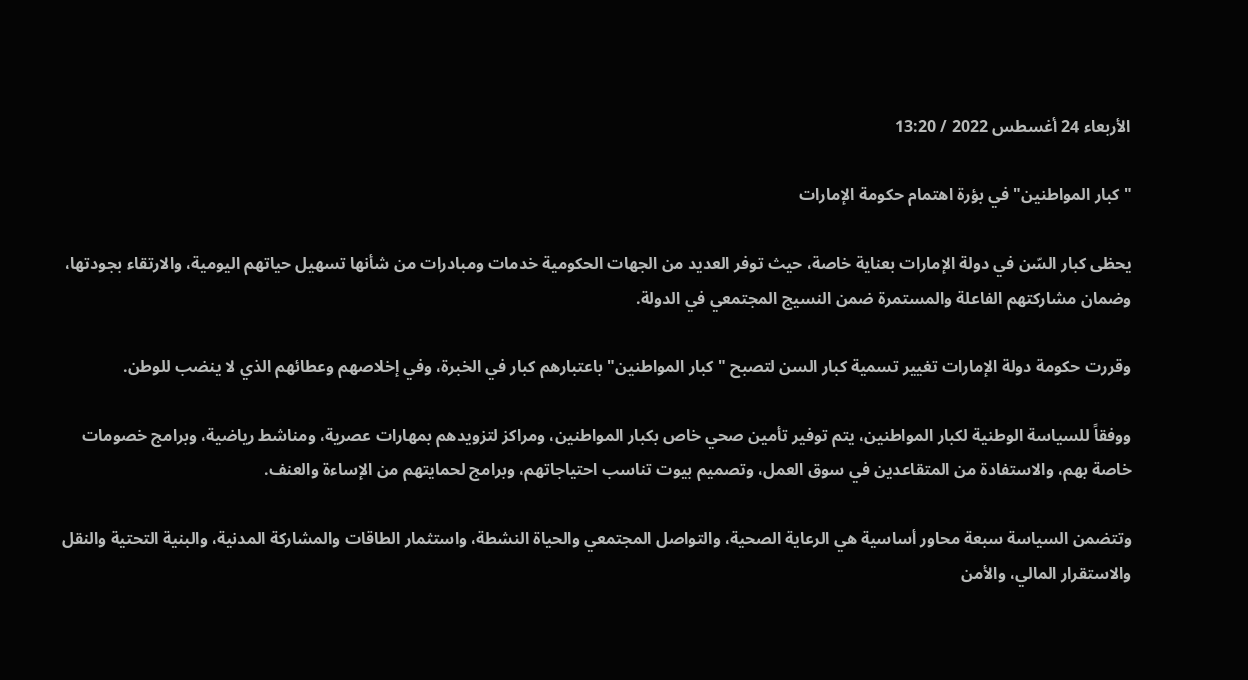الأربعاء 24 أغسطس 2022 / 13:20

"كبار المواطنين" في بؤرة اهتمام حكومة الإمارات

يحظى كبار السّن في دولة الإمارات بعناية خاصة، حيث توفر العديد من الجهات الحكومية خدمات ومبادرات من شأنها تسهيل حياتهم اليومية، والارتقاء بجودتها، وضمان مشاركتهم الفاعلة والمستمرة ضمن النسيج المجتمعي في الدولة.

وقررت حكومة دولة الإمارات تغيير تسمية كبار السن لتصبح "كبار المواطنين" باعتبارهم كبار في الخبرة، وفي إخلاصهم وعطائهم الذي لا ينضب للوطن.

ووفقاً للسياسة الوطنية لكبار المواطنين، يتم توفير تأمين صحي خاص بكبار المواطنين، ومراكز لتزويدهم بمهارات عصرية، ومناشط رياضية، وبرامج خصومات خاصة بهم، والاستفادة من المتقاعدين في سوق العمل، وتصميم بيوت تناسب احتياجاتهم، وبرامج لحمايتهم من الإساءة والعنف.

وتتضمن السياسة سبعة محاور أساسية هي الرعاية الصحية، والتواصل المجتمعي والحياة النشطة، واستثمار الطاقات والمشاركة المدنية، والبنية التحتية والنقل والاستقرار المالي، والأمن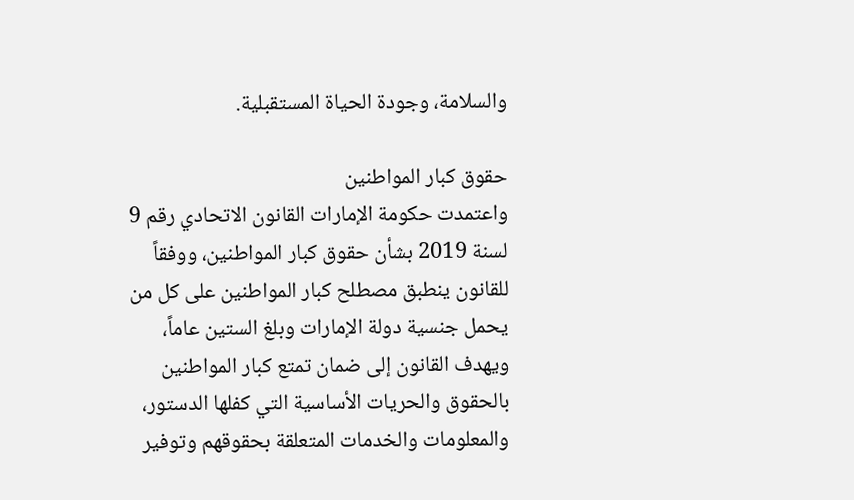والسلامة، وجودة الحياة المستقبلية.

حقوق كبار المواطنين
واعتمدت حكومة الإمارات القانون الاتحادي رقم 9 لسنة 2019 بشأن حقوق كبار المواطنين، ووفقاً للقانون ينطبق مصطلح كبار المواطنين على كل من يحمل جنسية دولة الإمارات وبلغ الستين عاماً، ويهدف القانون إلى ضمان تمتع كبار المواطنين بالحقوق والحريات الأساسية التي كفلها الدستور، والمعلومات والخدمات المتعلقة بحقوقهم وتوفير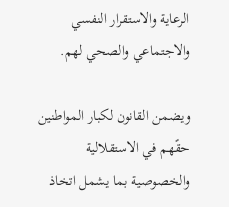الرعاية والاستقرار النفسي والاجتماعي والصحي لهم.

ويضمن القانون لكبار المواطنين حقًهم في الاستقلالية والخصوصية بما يشمل اتخاذ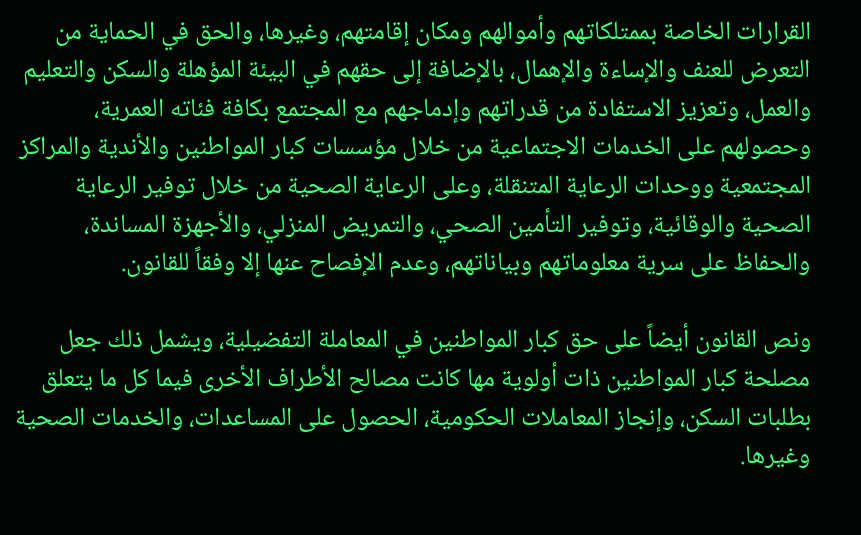القرارات الخاصة بممتلكاتهم وأموالهم ومكان إقامتهم، وغيرها، والحق في الحماية من التعرض للعنف والإساءة والإهمال، بالإضافة إلى حقهم في البيئة المؤهلة والسكن والتعليم والعمل، وتعزيز الاستفادة من قدراتهم وإدماجهم مع المجتمع بكافة فئاته العمرية، وحصولهم على الخدمات الاجتماعية من خلال مؤسسات كبار المواطنين والأندية والمراكز المجتمعية ووحدات الرعاية المتنقلة، وعلى الرعاية الصحية من خلال توفير الرعاية الصحية والوقائية، وتوفير التأمين الصحي، والتمريض المنزلي، والأجهزة المساندة، والحفاظ على سرية معلوماتهم وبياناتهم، وعدم الإفصاح عنها إلا وفقاً للقانون.

ونص القانون أيضاً على حق كبار المواطنين في المعاملة التفضيلية، ويشمل ذلك جعل مصلحة كبار المواطنين ذات أولوية مها كانت مصالح الأطراف الأخرى فيما كل ما يتعلق بطلبات السكن، وإنجاز المعاملات الحكومية، الحصول على المساعدات، والخدمات الصحية وغيرها.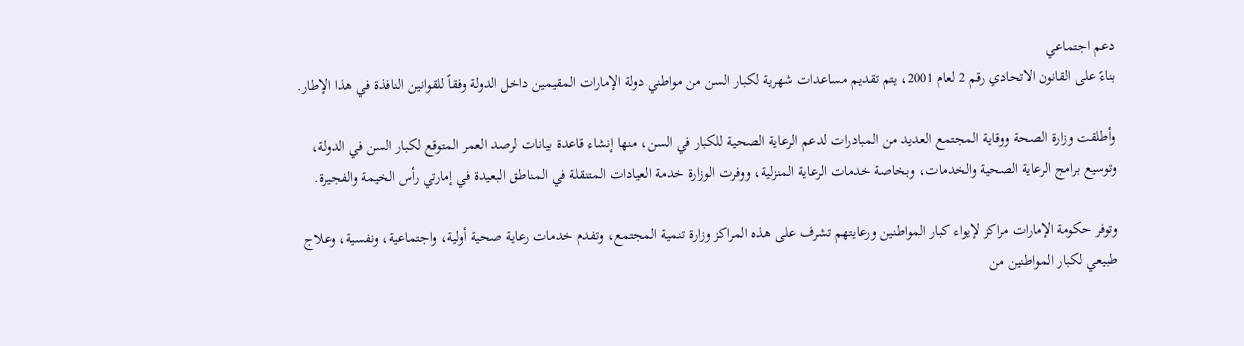دعم اجتماعي
بناءً على القانون الاتحادي رقم 2 لعام 2001، يتم تقديم مساعدات شهرية لكبار السن من مواطني دولة الإمارات المقيمين داخل الدولة وفقاً للقوانين النافذة في هذا الإطار.

وأطلقت وزارة الصحة ووقاية المجتمع العديد من المبادرات لدعم الرعاية الصحية للكبار في السن، منها إنشاء قاعدة بيانات لرصد العمر المتوقع لكبار السن في الدولة، وتوسيع برامج الرعاية الصحية والخدمات، وبخاصة خدمات الرعاية المنزلية، ووفرت الوزارة خدمة العيادات المتنقلة في المناطق البعيدة في إمارتي رأس الخيمة والفجيرة.

وتوفر حكومة الإمارات مراكز لإيواء كبار المواطنين ورعايتهم تشرف على هذه المراكز وزارة تنمية المجتمع، وتفدم خدمات رعاية صحية أولية، واجتماعية، ونفسية، وعلاج طبيعي لكبار المواطنين من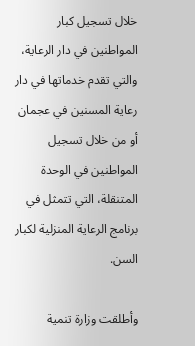خلال تسجيل كبار المواطنين في دار الرعاية، والتي تقدم خدماتها في دار رعاية المسنين في عجمان أو من خلال تسجيل المواطنين في الوحدة المتنقلة، التي تتمثل في برنامج الرعاية المنزلية لكبار السن.

وأطلقت وزارة تنمية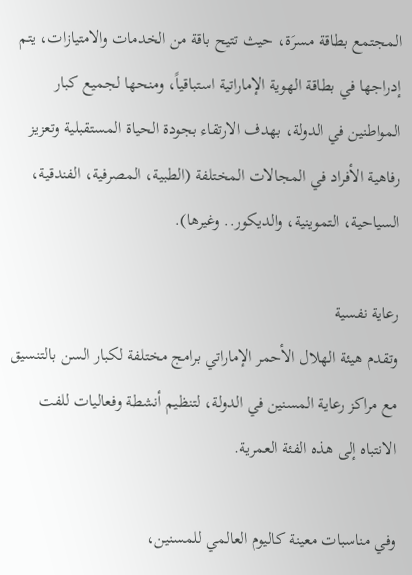المجتمع بطاقة مسرَة، حيث تتيح باقة من الخدمات والامتيازات، يتم إدراجها في بطاقة الهوية الإماراتية استباقياً، ومنحها لجميع كبار المواطنين في الدولة، بهدف الارتقاء بجودة الحياة المستقبلية وتعزيز رفاهية الأفراد في المجالات المختلفة (الطبية، المصرفية، الفندقية، السياحية، التموينية، والديكور.. وغيرها).

رعاية نفسية
وتقدم هيئة الهلال الأحمر الإماراتي برامج مختلفة لكبار السن بالتنسيق مع مراكز رعاية المسنين في الدولة، لتنظيم أنشطة وفعاليات للفت الانتباه إلى هذه الفئة العمرية.

وفي مناسبات معينة كاليوم العالمي للمسنين،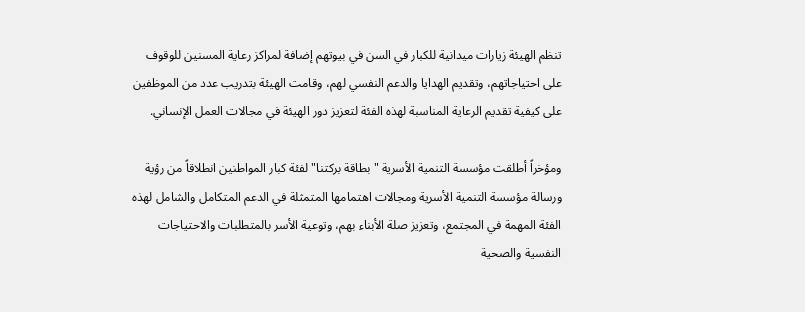تنظم الهيئة زيارات ميدانية للكبار في السن في بيوتهم إضافة لمراكز رعاية المسنين للوقوف على احتياجاتهم، وتقديم الهدايا والدعم النفسي لهم، وقامت الهيئة بتدريب عدد من الموظفين على كيفية تقديم الرعاية المناسبة لهذه الفئة لتعزيز دور الهيئة في مجالات العمل الإنساني.

ومؤخراً أطلقت مؤسسة التنمية الأسرية "بطاقة بركتنا" لفئة كبار المواطنين انطلاقاً من رؤية ورسالة مؤسسة التنمية الأسرية ومجالات اهتمامها المتمثلة في الدعم المتكامل والشامل لهذه الفئة المهمة في المجتمع، وتعزيز صلة الأبناء بهم، وتوعية الأسر بالمتطلبات والاحتياجات النفسية والصحية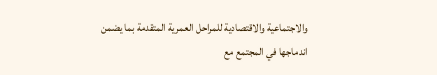والاجتماعية والاقتصادية للمراحل العمرية المتقدمة بما يضمن اندماجها في المجتمع مع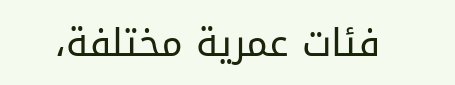فئات عمرية مختلفة،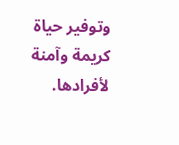وتوفير حياة كريمة وآمنة لأفرادها.